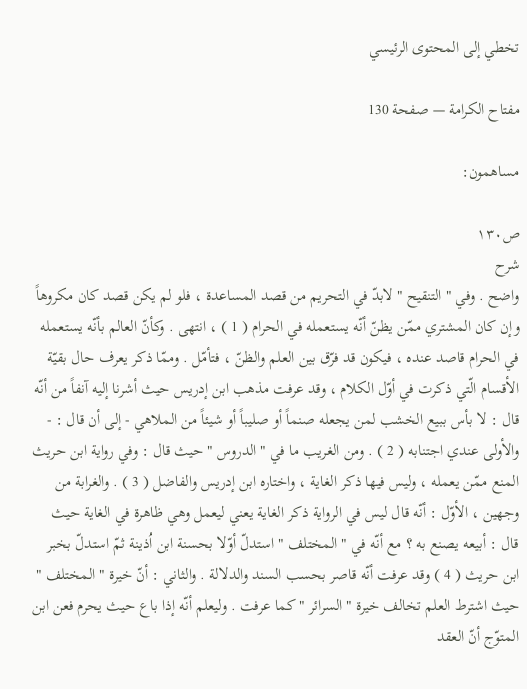تخطي إلى المحتوى الرئيسي

مفتاح الكرامة — صفحة 130

مساهمون:

ص١٣٠
شرح
واضح . وفي " التنقيح " لابدّ في التحريم من قصد المساعدة ، فلو لم يكن قصد كان مكروهاً وإن كان المشتري ممّن يظنّ أنّه يستعمله في الحرام ( 1 ) ، انتهى . وكأنّ العالم بأنّه يستعمله في الحرام قاصد عنده ، فيكون قد فرّق بين العلم والظنّ ، فتأمّل . وممّا ذكر يعرف حال بقيّة الأقسام الّتي ذكرت في أوّل الكلام ، وقد عرفت مذهب ابن إدريس حيث أشرنا إليه آنفاً من أنّه قال : لا بأس ببيع الخشب لمن يجعله صنماً أو صليباً أو شيئاً من الملاهي - إلى أن قال : - والأولى عندي اجتنابه ( 2 ) . ومن الغريب ما في " الدروس " حيث قال : وفي رواية ابن حريث المنع ممّن يعمله ، وليس فيها ذكر الغاية ، واختاره ابن إدريس والفاضل ( 3 ) . والغرابة من وجهين ، الأوّل : أنّه قال ليس في الرواية ذكر الغاية يعني ليعمل وهي ظاهرة في الغاية حيث قال : أبيعه يصنع به ؟ مع أنّه في " المختلف " استدلّ أوّلا بحسنة ابن اُذينة ثمّ استدلّ بخبر ابن حريث ( 4 ) وقد عرفت أنّه قاصر بحسب السند والدلالة . والثاني : أنّ خيرة " المختلف " حيث اشترط العلم تخالف خيرة " السرائر " كما عرفت . وليعلم أنّه إذا باع حيث يحرم فعن ابن المتوّج أنّ العقد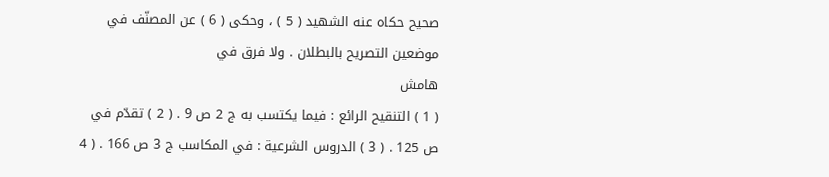صحيح حكاه عنه الشهيد ( 5 ) ، وحكى ( 6 ) عن المصنّف في موضعين التصريح بالبطلان . ولا فرق في
هامش
( 1 ) التنقيح الرائع : فيما يكتسب به ج 2 ص 9 . ( 2 ) تقدّم في ص 125 . ( 3 ) الدروس الشرعية : في المكاسب ج 3 ص 166 . ( 4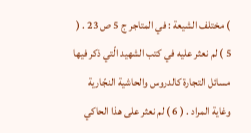) مختلف الشيعة : في المتاجر ج 5 ص 23 . ( 5 ) لم نعثر عليه في كتب الشهيد الّتي ذكر فيها مسائل التجارة كالدروس والحاشية النجّارية وغاية المراد . ( 6 ) لم نعثر على هذا الحاكي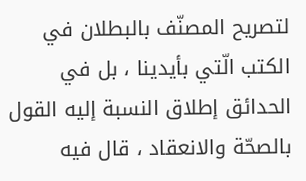لتصريح المصنّف بالبطلان في الكتب الّتي بأيدينا ، بل في الحدائق إطلاق النسبة إليه القول بالصحّة والانعقاد ، قال فيه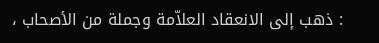: ذهب إلى الانعقاد العلاّمة وجملة من الأصحاب ،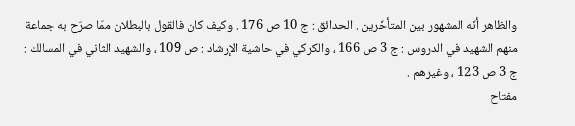والظاهر أنّه المشهور بين المتأخّرين . الحدائق : ج 10 ص 176 . وكيف كان فالقول بالبطلان ممّا صرّح به جماعة منهم الشهيد في الدروس : ج 3 ص 166 ، والكركي في حاشية الإرشاد : ص 109 ، والشهيد الثاني في المسالك : ج 3 ص 123 ، وغيرهم .
مفتاح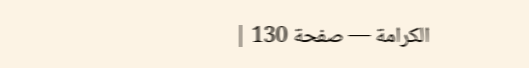الكرامة — صفحة 130 |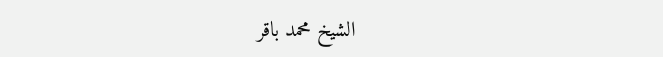الشيخ محمد باقر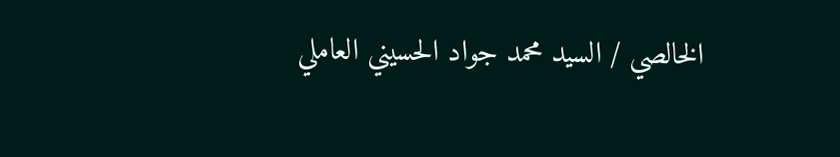الخالصي / السيد محمد جواد الحسيني العاملي